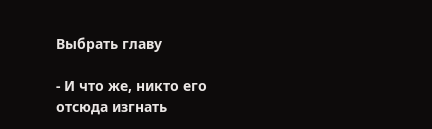Выбрать главу

- И что же, никто его отсюда изгнать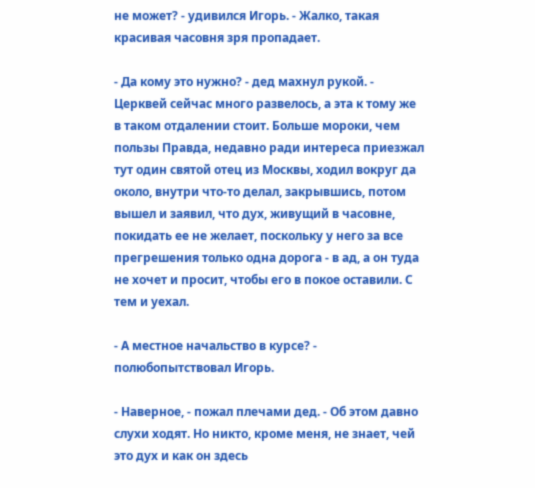не может? - удивился Игорь. - Жалко, такая красивая часовня зря пропадает.

- Да кому это нужно? - дед махнул рукой. - Церквей сейчас много развелось, а эта к тому же в таком отдалении стоит. Больше мороки, чем пользы Правда, недавно ради интереса приезжал тут один святой отец из Москвы, ходил вокруг да около, внутри что-то делал, закрывшись, потом вышел и заявил, что дух, живущий в часовне, покидать ее не желает, поскольку у него за все прегрешения только одна дорога - в ад, а он туда не хочет и просит, чтобы его в покое оставили. С тем и уехал.

- А местное начальство в курсе? - полюбопытствовал Игорь.

- Наверное, - пожал плечами дед. - Об этом давно слухи ходят. Но никто, кроме меня, не знает, чей это дух и как он здесь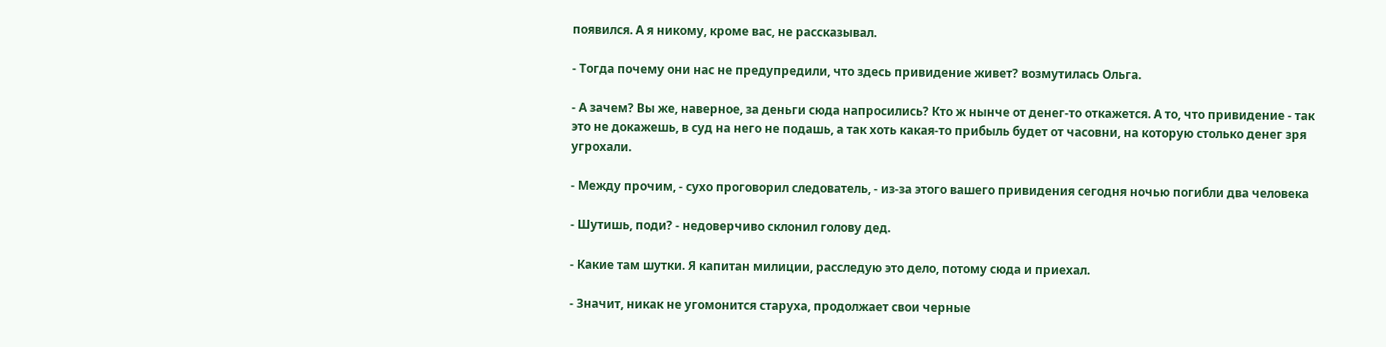появился. А я никому, кроме вас, не рассказывал.

- Тогда почему они нас не предупредили, что здесь привидение живет? возмутилась Ольга.

- А зачем? Вы же, наверное, за деньги сюда напросились? Кто ж нынче от денег-то откажется. А то, что привидение - так это не докажешь, в суд на него не подашь, а так хоть какая-то прибыль будет от часовни, на которую столько денег зря угрохали.

- Между прочим, - сухо проговорил следователь, - из-за этого вашего привидения сегодня ночью погибли два человека

- Шутишь, поди? - недоверчиво склонил голову дед.

- Какие там шутки. Я капитан милиции, расследую это дело, потому сюда и приехал.

- Значит, никак не угомонится старуха, продолжает свои черные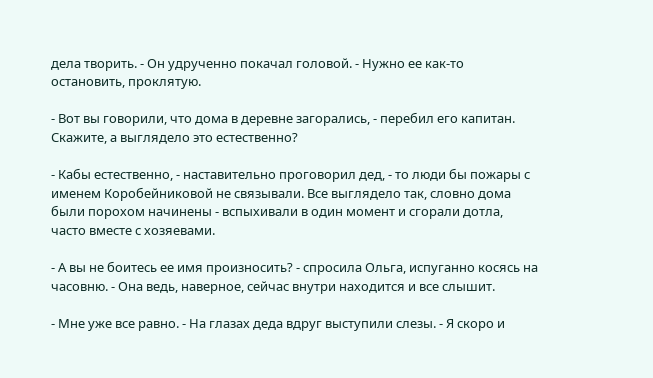дела творить. - Он удрученно покачал головой. - Нужно ее как-то остановить, проклятую.

- Вот вы говорили, что дома в деревне загорались, - перебил его капитан. Скажите, а выглядело это естественно?

- Кабы естественно, - наставительно проговорил дед, - то люди бы пожары с именем Коробейниковой не связывали. Все выглядело так, словно дома были порохом начинены - вспыхивали в один момент и сгорали дотла, часто вместе с хозяевами.

- А вы не боитесь ее имя произносить? - спросила Ольга, испуганно косясь на часовню. - Она ведь, наверное, сейчас внутри находится и все слышит.

- Мне уже все равно. - На глазах деда вдруг выступили слезы. - Я скоро и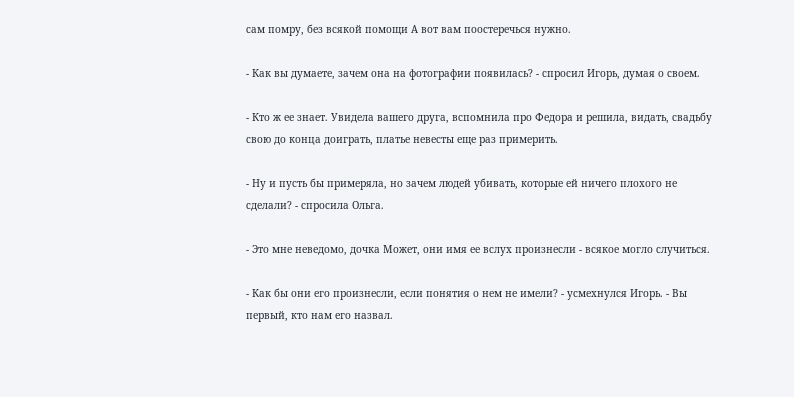сам помру, без всякой помощи А вот вам поостеречься нужно.

- Как вы думаете, зачем она на фотографии появилась? - спросил Игорь, думая о своем.

- Кто ж ее знает. Увидела вашего друга, вспомнила про Федора и решила, видать, свадьбу свою до конца доиграть, платье невесты еще раз примерить.

- Ну и пусть бы примеряла, но зачем людей убивать, которые ей ничего плохого не сделали? - спросила Ольга.

- Это мне неведомо, дочка Может, они имя ее вслух произнесли - всякое могло случиться.

- Как бы они его произнесли, если понятия о нем не имели? - усмехнулся Игорь. - Вы первый, кто нам его назвал.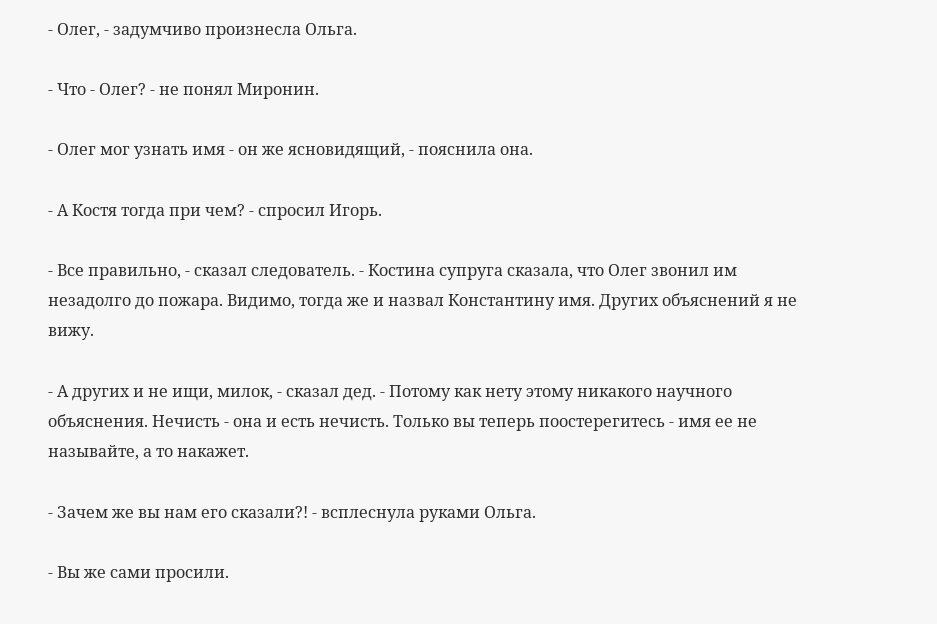- Олег, - задумчиво произнесла Ольга.

- Что - Олег? - не понял Миронин.

- Олег мог узнать имя - он же ясновидящий, - пояснила она.

- А Костя тогда при чем? - спросил Игорь.

- Все правильно, - сказал следователь. - Костина супруга сказала, что Олег звонил им незадолго до пожара. Видимо, тогда же и назвал Константину имя. Других объяснений я не вижу.

- А других и не ищи, милок, - сказал дед. - Потому как нету этому никакого научного объяснения. Нечисть - она и есть нечисть. Только вы теперь поостерегитесь - имя ее не называйте, а то накажет.

- Зачем же вы нам его сказали?! - всплеснула руками Ольга.

- Вы же сами просили.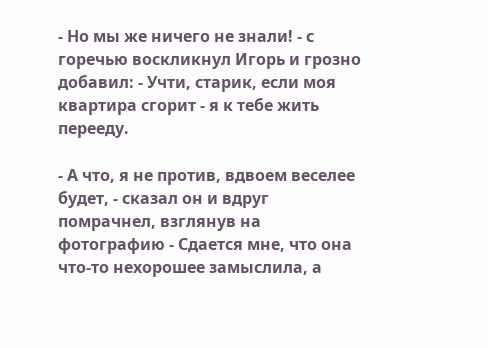- Но мы же ничего не знали! - с горечью воскликнул Игорь и грозно добавил: - Учти, старик, если моя квартира сгорит - я к тебе жить перееду.

- А что, я не против, вдвоем веселее будет, - сказал он и вдруг помрачнел, взглянув на фотографию - Сдается мне, что она что-то нехорошее замыслила, а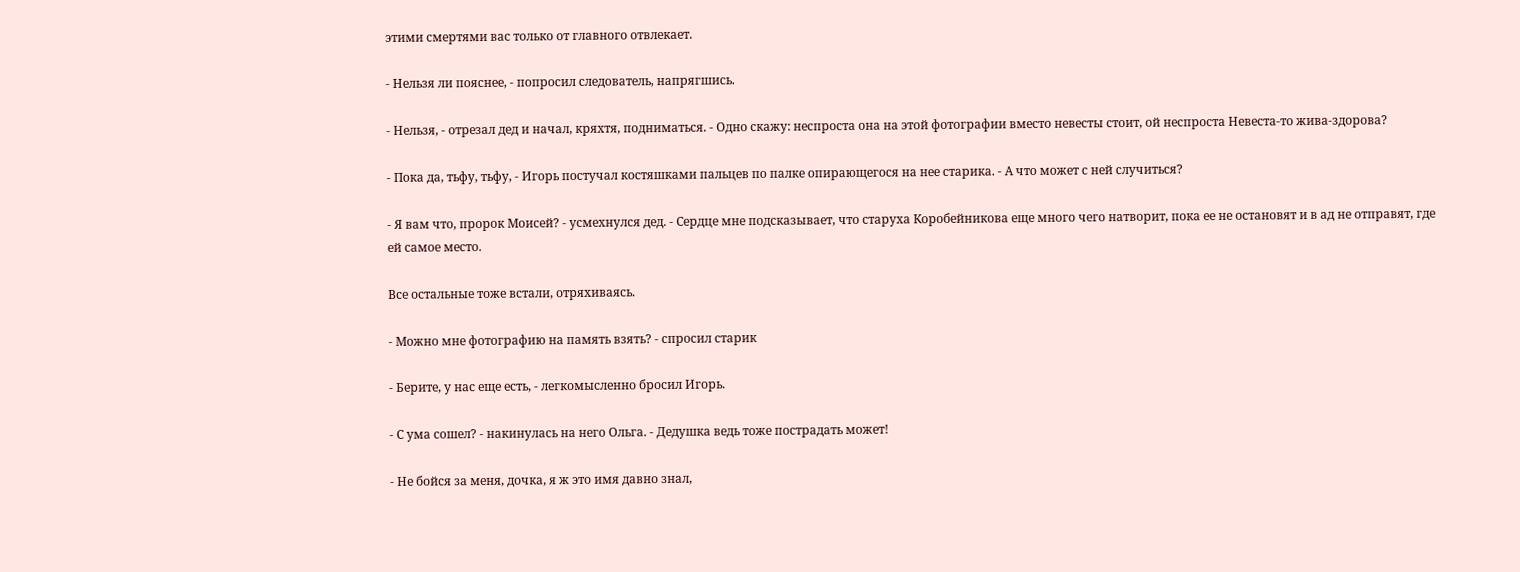этими смертями вас только от главного отвлекает.

- Нельзя ли пояснее, - попросил следователь, напрягшись.

- Нельзя, - отрезал дед и начал, кряхтя, подниматься. - Одно скажу: неспроста она на этой фотографии вместо невесты стоит, ой неспроста Невеста-то жива-здорова?

- Пока да, тьфу, тьфу, - Игорь постучал костяшками пальцев по палке опирающегося на нее старика. - А что может с ней случиться?

- Я вам что, пророк Моисей? - усмехнулся дед. - Сердце мне подсказывает, что старуха Коробейникова еще много чего натворит, пока ее не остановят и в ад не отправят, где ей самое место.

Все остальные тоже встали, отряхиваясь.

- Можно мне фотографию на память взять? - спросил старик

- Берите, у нас еще есть, - легкомысленно бросил Игорь.

- С ума сошел? - накинулась на него Ольга. - Дедушка ведь тоже пострадать может!

- Не бойся за меня, дочка, я ж это имя давно знал,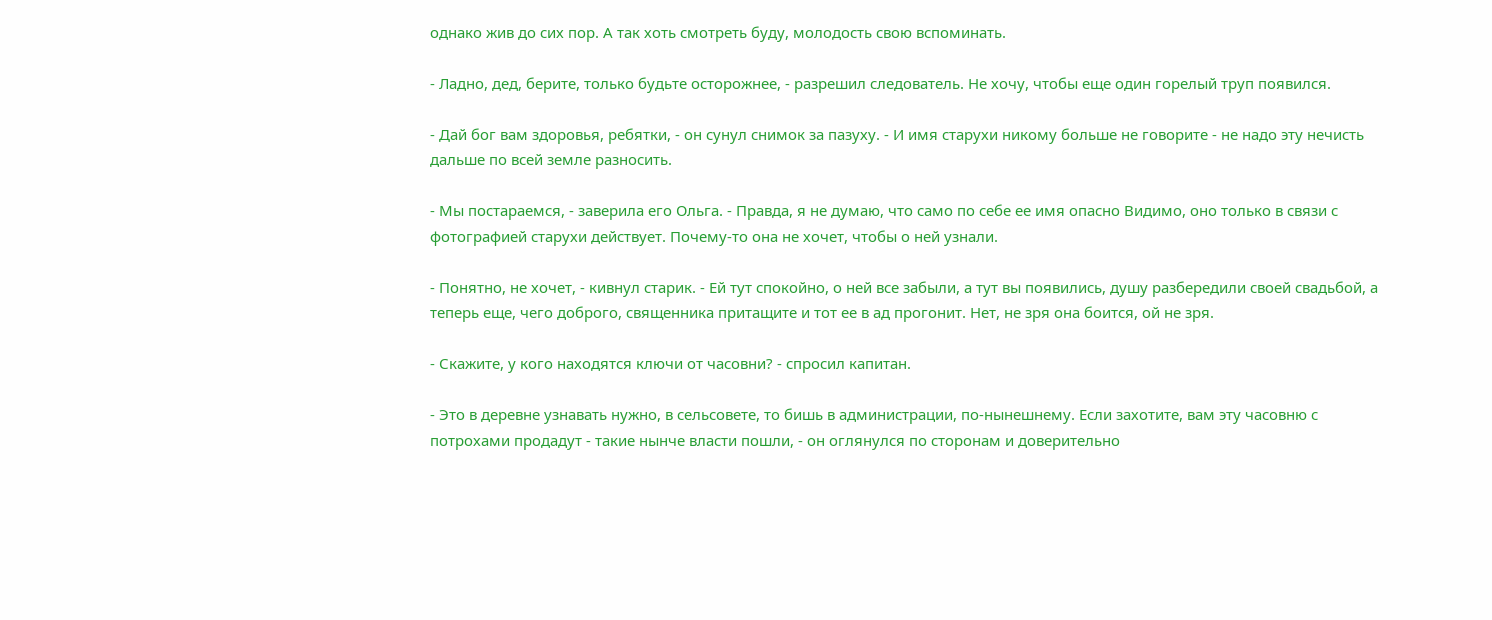однако жив до сих пор. А так хоть смотреть буду, молодость свою вспоминать.

- Ладно, дед, берите, только будьте осторожнее, - разрешил следователь. Не хочу, чтобы еще один горелый труп появился.

- Дай бог вам здоровья, ребятки, - он сунул снимок за пазуху. - И имя старухи никому больше не говорите - не надо эту нечисть дальше по всей земле разносить.

- Мы постараемся, - заверила его Ольга. - Правда, я не думаю, что само по себе ее имя опасно Видимо, оно только в связи с фотографией старухи действует. Почему-то она не хочет, чтобы о ней узнали.

- Понятно, не хочет, - кивнул старик. - Ей тут спокойно, о ней все забыли, а тут вы появились, душу разбередили своей свадьбой, а теперь еще, чего доброго, священника притащите и тот ее в ад прогонит. Нет, не зря она боится, ой не зря.

- Скажите, у кого находятся ключи от часовни? - спросил капитан.

- Это в деревне узнавать нужно, в сельсовете, то бишь в администрации, по-нынешнему. Если захотите, вам эту часовню с потрохами продадут - такие нынче власти пошли, - он оглянулся по сторонам и доверительно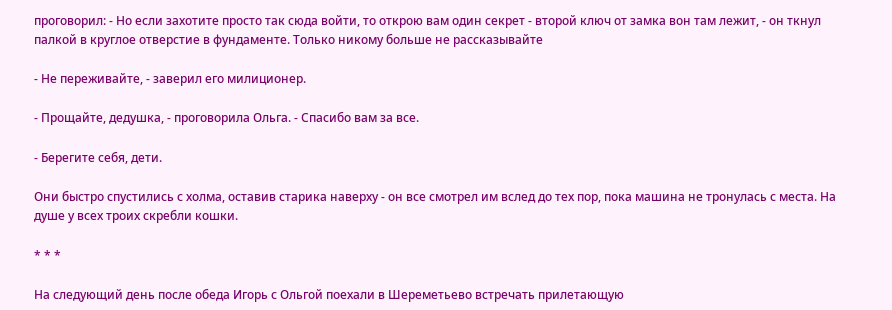проговорил: - Но если захотите просто так сюда войти, то открою вам один секрет - второй ключ от замка вон там лежит, - он ткнул палкой в круглое отверстие в фундаменте. Только никому больше не рассказывайте

- Не переживайте, - заверил его милиционер.

- Прощайте, дедушка, - проговорила Ольга. - Спасибо вам за все.

- Берегите себя, дети.

Они быстро спустились с холма, оставив старика наверху - он все смотрел им вслед до тех пор, пока машина не тронулась с места. На душе у всех троих скребли кошки.

* * *

На следующий день после обеда Игорь с Ольгой поехали в Шереметьево встречать прилетающую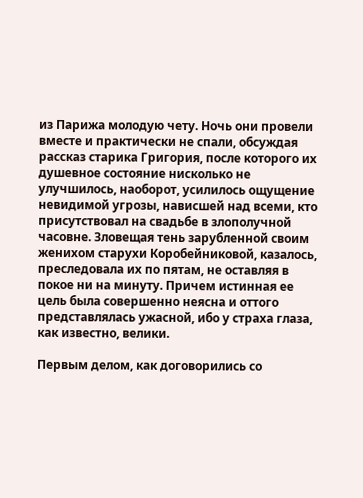из Парижа молодую чету. Ночь они провели вместе и практически не спали, обсуждая рассказ старика Григория, после которого их душевное состояние нисколько не улучшилось, наоборот, усилилось ощущение невидимой угрозы, нависшей над всеми, кто присутствовал на свадьбе в злополучной часовне. Зловещая тень зарубленной своим женихом старухи Коробейниковой, казалось, преследовала их по пятам, не оставляя в покое ни на минуту. Причем истинная ее цель была совершенно неясна и оттого представлялась ужасной, ибо у страха глаза, как известно, велики.

Первым делом, как договорились со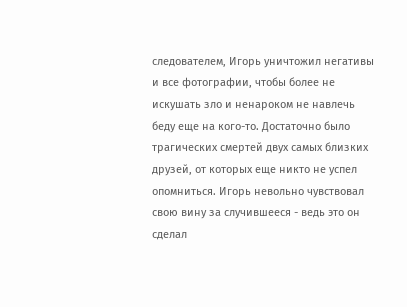следователем, Игорь уничтожил негативы и все фотографии, чтобы более не искушать зло и ненароком не навлечь беду еще на кого-то. Достаточно было трагических смертей двух самых близких друзей, от которых еще никто не успел опомниться. Игорь невольно чувствовал свою вину за случившееся - ведь это он сделал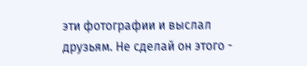эти фотографии и выслал друзьям. Не сделай он этого -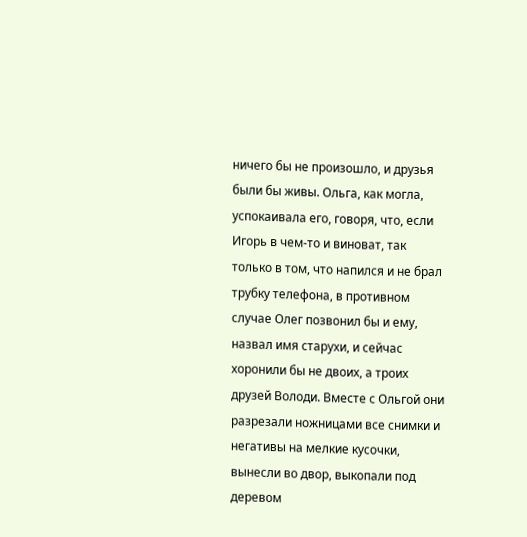ничего бы не произошло, и друзья были бы живы. Ольга, как могла, успокаивала его, говоря, что, если Игорь в чем-то и виноват, так только в том, что напился и не брал трубку телефона, в противном случае Олег позвонил бы и ему, назвал имя старухи, и сейчас хоронили бы не двоих, а троих друзей Володи. Вместе с Ольгой они разрезали ножницами все снимки и негативы на мелкие кусочки, вынесли во двор, выкопали под деревом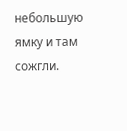небольшую ямку и там сожгли.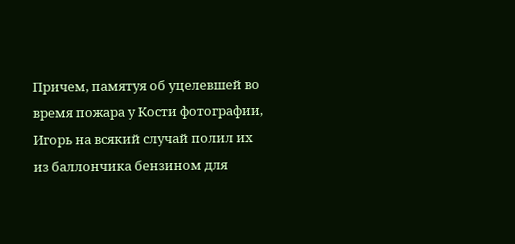Причем, памятуя об уцелевшей во время пожара у Кости фотографии, Игорь на всякий случай полил их из баллончика бензином для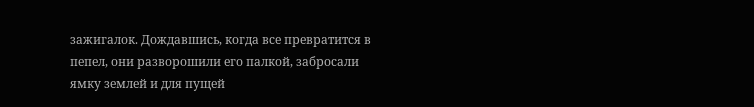зажигалок. Дождавшись, когда все превратится в пепел, они разворошили его палкой, забросали ямку землей и для пущей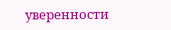уверенности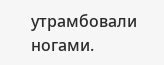утрамбовали ногами.